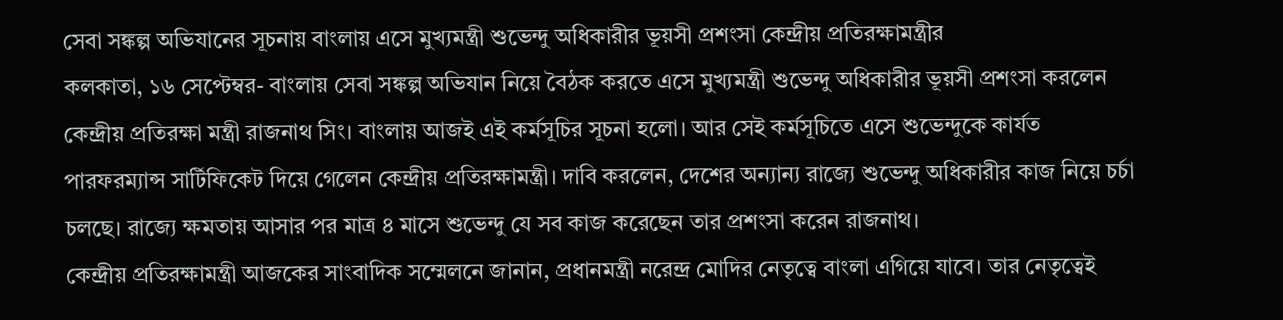সেবা সঙ্কল্প অভিযানের সূচনায় বাংলায় এসে মুখ্যমন্ত্রী শুভেন্দু অধিকারীর ভূয়সী প্রশংসা কেন্দ্রীয় প্রতিরক্ষামন্ত্রীর
কলকাতা, ১৬ সেপ্টেম্বর- বাংলায় সেবা সঙ্কল্প অভিযান নিয়ে বৈঠক করতে এসে মুখ্যমন্ত্রী শুভেন্দু অধিকারীর ভূয়সী প্রশংসা করলেন কেন্দ্রীয় প্রতিরক্ষা মন্ত্রী রাজনাথ সিং। বাংলায় আজই এই কর্মসূচির সূচনা হলো। আর সেই কর্মসূচিতে এসে শুভেন্দুকে কার্যত পারফরম্যান্স সার্টিফিকেট দিয়ে গেলেন কেন্দ্রীয় প্রতিরক্ষামন্ত্রী। দাবি করলেন, দেশের অন্যান্য রাজ্যে শুভেন্দু অধিকারীর কাজ নিয়ে চর্চা চলছে। রাজ্যে ক্ষমতায় আসার পর মাত্র ৪ মাসে শুভেন্দু যে সব কাজ করেছেন তার প্রশংসা করেন রাজনাথ।
কেন্দ্রীয় প্রতিরক্ষামন্ত্রী আজকের সাংবাদিক সম্মেলনে জানান, প্রধানমন্ত্রী নরেন্দ্র মোদির নেতৃত্বে বাংলা এগিয়ে যাবে। তার নেতৃত্বেই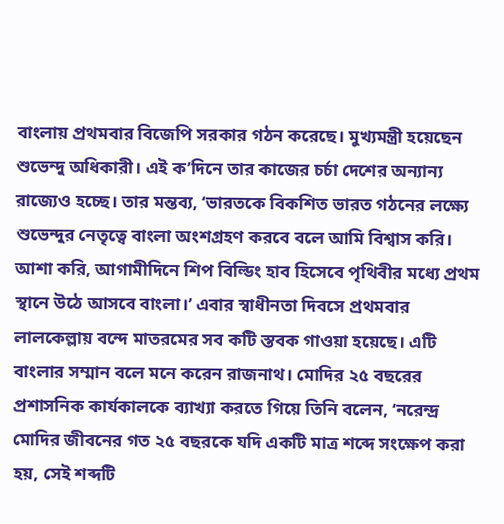বাংলায় প্রথমবার বিজেপি সরকার গঠন করেছে। মুখ্যমন্ত্রী হয়েছেন শুভেন্দু অধিকারী। এই ক’দিনে তার কাজের চর্চা দেশের অন্যান্য রাজ্যেও হচ্ছে। তার মন্তব্য, ‘ভারতকে বিকশিত ভারত গঠনের লক্ষ্যে শুভেন্দুর নেতৃত্বে বাংলা অংশগ্রহণ করবে বলে আমি বিশ্বাস করি। আশা করি, আগামীদিনে শিপ বিল্ডিং হাব হিসেবে পৃথিবীর মধ্যে প্রথম স্থানে উঠে আসবে বাংলা।’ এবার স্বাধীনতা দিবসে প্রথমবার লালকেল্লায় বন্দে মাতরমের সব কটি স্তবক গাওয়া হয়েছে। এটি বাংলার সম্মান বলে মনে করেন রাজনাথ। মোদির ২৫ বছরের প্রশাসনিক কার্যকালকে ব্যাখ্যা করতে গিয়ে তিনি বলেন, ‘নরেন্দ্র মোদির জীবনের গত ২৫ বছরকে যদি একটি মাত্র শব্দে সংক্ষেপ করা হয়, সেই শব্দটি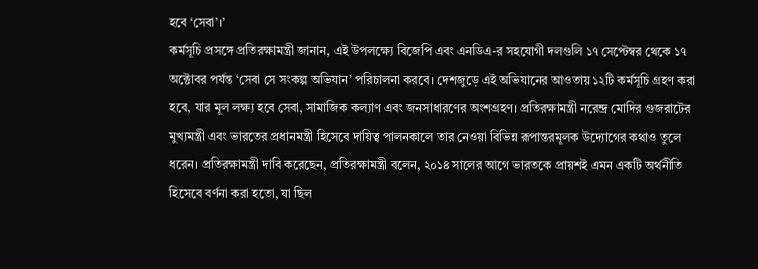হবে ‘সেবা’।’
কর্মসূচি প্রসঙ্গে প্রতিরক্ষামন্ত্রী জানান, এই উপলক্ষ্যে বিজেপি এবং এনডিএ-র সহযোগী দলগুলি ১৭ সেপ্টেম্বর থেকে ১৭ অক্টোবর পর্যন্ত ‘সেবা সে সংকল্প অভিযান’ পরিচালনা করবে। দেশজুড়ে এই অভিযানের আওতায় ১২টি কর্মসূচি গ্রহণ করা হবে, যার মূল লক্ষ্য হবে সেবা, সামাজিক কল্যাণ এবং জনসাধারণের অংশগ্রহণ। প্রতিরক্ষামন্ত্রী নরেন্দ্র মোদির গুজরাটের মুখ্যমন্ত্রী এবং ভারতের প্রধানমন্ত্রী হিসেবে দায়িত্ব পালনকালে তার নেওয়া বিভিন্ন রূপান্তরমূলক উদ্যোগের কথাও তুলে ধরেন। প্রতিরক্ষামন্ত্রী দাবি করেছেন, প্রতিরক্ষামন্ত্রী বলেন, ২০১৪ সালের আগে ভারতকে প্রায়শই এমন একটি অর্থনীতি হিসেবে বর্ণনা করা হতো, যা ছিল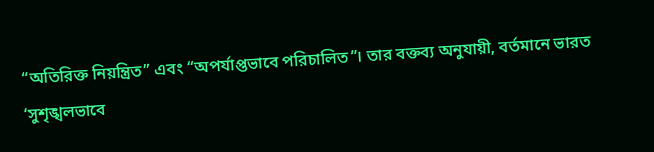“অতিরিক্ত নিয়ন্ত্রিত” এবং “অপর্যাপ্তভাবে পরিচালিত”। তার বক্তব্য অনুযায়ী, বর্তমানে ভারত ‘সুশৃঙ্খলভাবে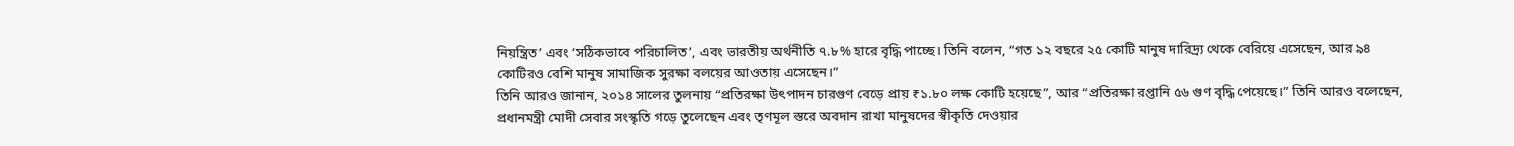নিয়ন্ত্রিত’ এবং ‘সঠিকভাবে পরিচালিত’, এবং ভারতীয় অর্থনীতি ৭.৮% হারে বৃদ্ধি পাচ্ছে। তিনি বলেন, “গত ১২ বছরে ২৫ কোটি মানুষ দারিদ্র্য থেকে বেরিয়ে এসেছেন, আর ৯৪ কোটিরও বেশি মানুষ সামাজিক সুরক্ষা বলয়ের আওতায় এসেছেন।”
তিনি আরও জানান, ২০১৪ সালের তুলনায় “প্রতিরক্ষা উৎপাদন চারগুণ বেড়ে প্রায় ₹১.৮০ লক্ষ কোটি হয়েছে”, আর “প্রতিরক্ষা রপ্তানি ৫৬ গুণ বৃদ্ধি পেয়েছে।” তিনি আরও বলেছেন, প্রধানমন্ত্রী মোদী সেবার সংস্কৃতি গড়ে তুলেছেন এবং তৃণমূল স্তরে অবদান রাখা মানুষদের স্বীকৃতি দেওয়ার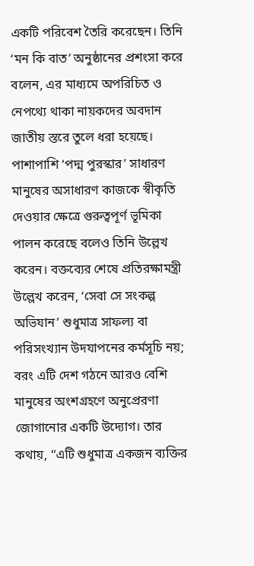একটি পরিবেশ তৈরি করেছেন। তিনি ‘মন কি বাত’ অনুষ্ঠানের প্রশংসা করে বলেন, এর মাধ্যমে অপরিচিত ও নেপথ্যে থাকা নায়কদের অবদান জাতীয় স্তরে তুলে ধরা হয়েছে। পাশাপাশি ‘পদ্ম পুরস্কার’ সাধারণ মানুষের অসাধারণ কাজকে স্বীকৃতি দেওয়ার ক্ষেত্রে গুরুত্বপূর্ণ ভূমিকা পালন করেছে বলেও তিনি উল্লেখ করেন। বক্তব্যের শেষে প্রতিরক্ষামন্ত্রী উল্লেখ করেন, ‘সেবা সে সংকল্প অভিযান’ শুধুমাত্র সাফল্য বা পরিসংখ্যান উদযাপনের কর্মসূচি নয়; বরং এটি দেশ গঠনে আরও বেশি মানুষের অংশগ্রহণে অনুপ্রেরণা জোগানোর একটি উদ্যোগ। তার কথায়, “এটি শুধুমাত্র একজন ব্যক্তির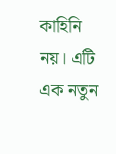কাহিনি নয়। এটি এক নতুন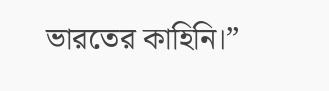ভারতের কাহিনি।”